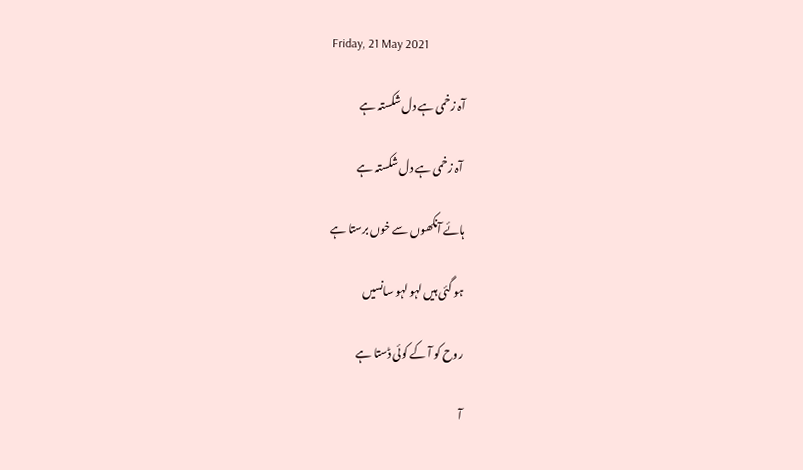Friday, 21 May 2021

آہ زخمی ہے دل شکستہ ہے

 آہ زخمی ہے دل شکستہ ہے

ہائے آنکھوں سے خوں برستا ہے

ہو گئی ہیں لہو لہو سانسیں

روح کو آ کے کوئی ڈستا ہے

آ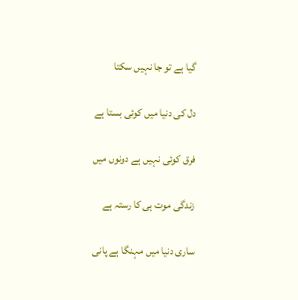گیا ہے تو جا نہیں سکتا

دل کی دنیا میں کوئی بستا ہے

فرق کوئی نہیں ہے دونوں میں

زندگی موت ہی کا رستہ ہے

ساری دنیا میں مہنگا ہے پانی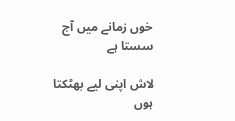خوں زمانے میں آج سستا ہے

لاش اپنی لیے بھٹکتا ہوں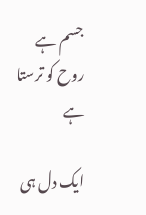جسم ہے روح کو ترستا ہے

ایک دل ہی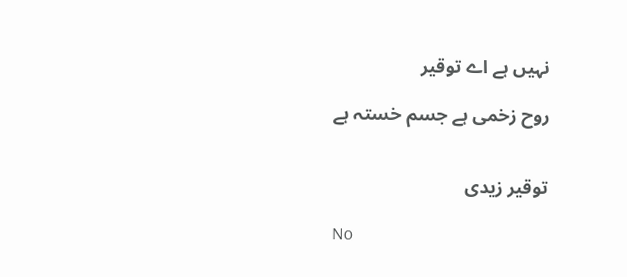نہیں ہے اے توقیر

روح زخمی ہے جسم خستہ ہے


توقیر زیدی

No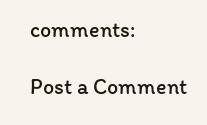comments:

Post a Comment